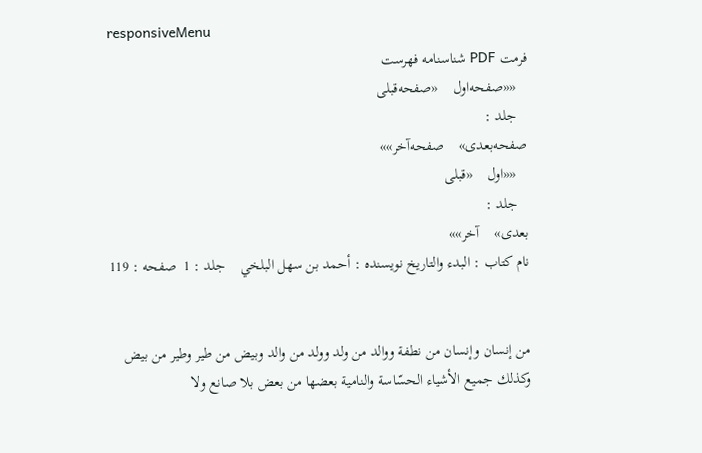responsiveMenu
فرمت PDF شناسنامه فهرست
   ««صفحه‌اول    «صفحه‌قبلی
   جلد :
صفحه‌بعدی»    صفحه‌آخر»»
   ««اول    «قبلی
   جلد :
بعدی»    آخر»»
نام کتاب : البدء والتاريخ نویسنده : أحمد بن سهل البلخي    جلد : 1  صفحه : 119


من إنسان وإنسان من نطفة ووالد من ولد وولد من والد وبيض من طير وطير من بيض وكذلك جميع الأشياء الحسّاسة والنامية بعضها من بعض بلا صانع ولا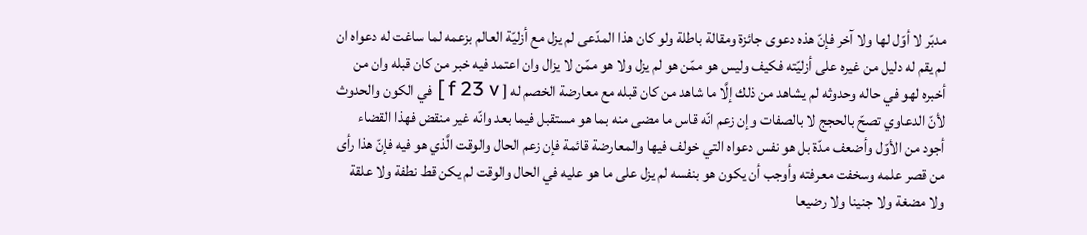مدبّر لا أوّل لها ولا آخر فإنّ هذه دعوى جائزة ومقالة باطلة ولو كان هذا المدّعى لم يزل مع أزليّة العالم بزعمه لما ساغت له دعواه ان لم يقم له دليل من غيره على أزليّته فكيف وليس هو ممّن هو لم يزل ولا هو ممّن لا يزال وان اعتمد فيه خبر من كان قبله وان من أخبره لهو في حاله وحدوثه لم يشاهد من ذلك إلَّا ما شاهد من كان قبله مع معارضة الخصم له [ f 23 v ] في الكون والحدوث لأنّ الدعاوي تصحّ بالحجج لا بالصفات وإن زعم انّه قاس ما مضى منه بما هو مستقبل فيما بعد وانّه غير منقض فهذا القضاء أجود من الأوّل وأضعف مدّة بل هو نفس دعواه التي خولف فيها والمعارضة قائمة فإن زعم الحال والوقت الَّذي هو فيه فإنّ هذا رأى من قصر علمه وسخفت معرفته وأوجب أن يكون هو بنفسه لم يزل على ما هو عليه في الحال والوقت لم يكن قط نطفة ولا علقة ولا مضغة ولا جنينا ولا رضيعا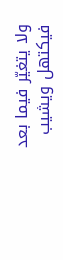ولا يتغيّر فيما بعد فيكتهل ويشيب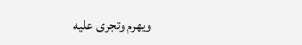ويهرم وتجرى عليه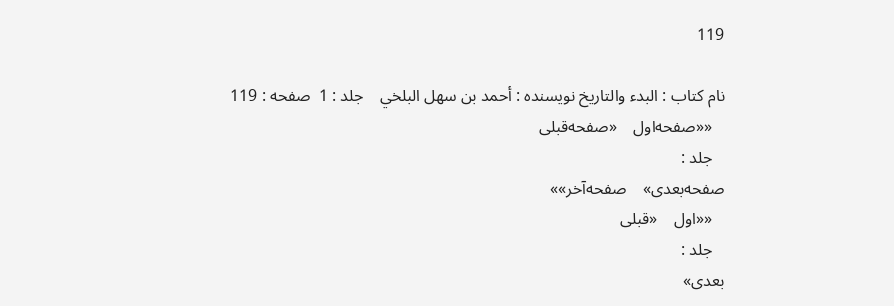119

نام کتاب : البدء والتاريخ نویسنده : أحمد بن سهل البلخي    جلد : 1  صفحه : 119
   ««صفحه‌اول    «صفحه‌قبلی
   جلد :
صفحه‌بعدی»    صفحه‌آخر»»
   ««اول    «قبلی
   جلد :
بعدی»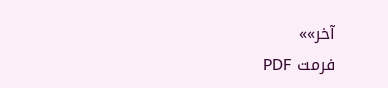آخر»»
فرمت PDF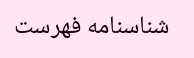شناسنامه فهرست